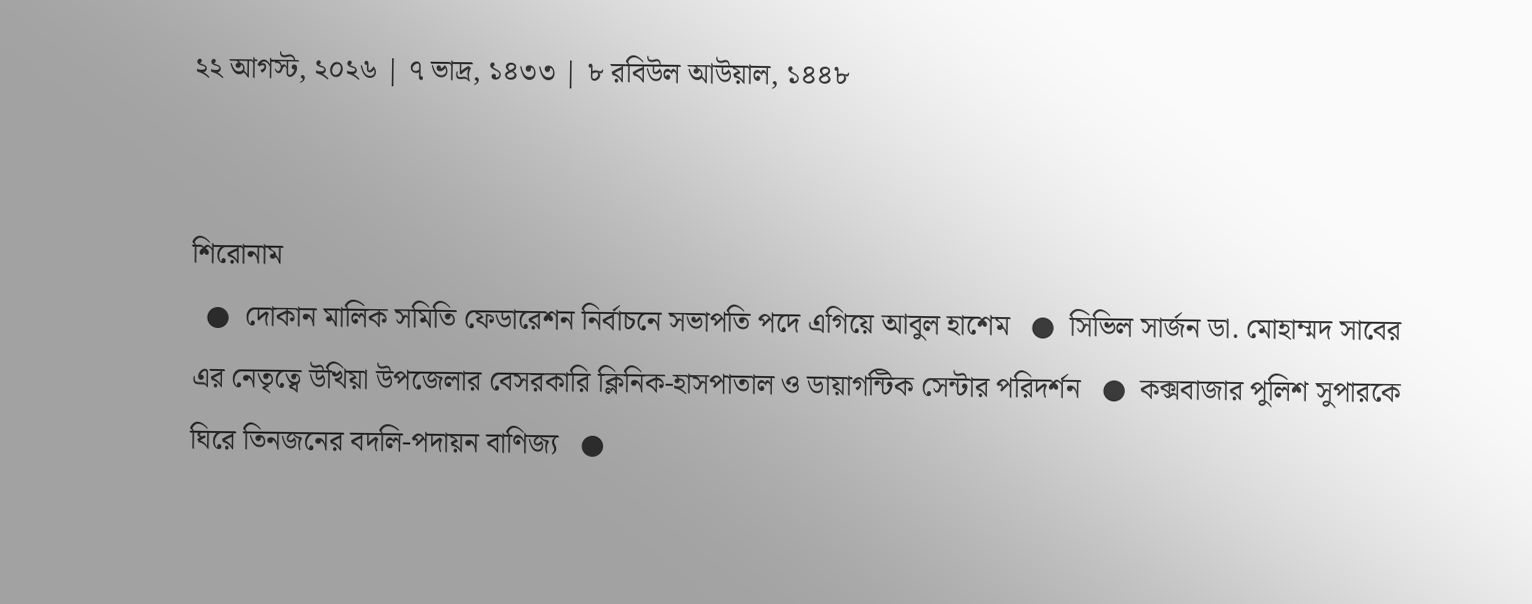২২ আগস্ট, ২০২৬ | ৭ ভাদ্র, ১৪৩৩ | ৮ রবিউল আউয়াল, ১৪৪৮


শিরোনাম
  ●  দোকান মালিক সমিতি ফেডারেশন নির্বাচনে সভাপতি পদে এগিয়ে আবুল হাশেম   ●  সিভিল সার্জন ডা. মোহাম্মদ সাবের এর নেতৃত্বে উখিয়া উপজেলার বেসরকারি ক্লিনিক-হাসপাতাল ও ডায়াগন্টিক সেন্টার পরিদর্শন   ●  কক্সবাজার পুলিশ সুপারকে ঘিরে তিনজনের বদলি-পদায়ন বাণিজ্য   ●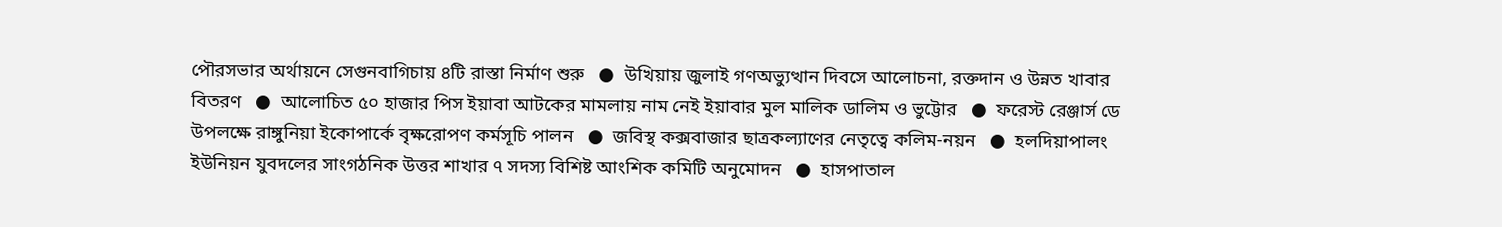পৌরসভার অর্থায়নে সেগুনবাগিচায় ৪টি রাস্তা নির্মাণ শুরু   ●  উখিয়ায় জুলাই গণঅভ্যুত্থান দিবসে আলোচনা, রক্তদান ও উন্নত খাবার বিতরণ   ●  আলোচিত ৫০ হাজার পিস ইয়াবা আটকের মামলায় নাম নেই ইয়াবার মুল মালিক ডালিম ও ভুট্টোর   ●  ফরেস্ট রেঞ্জার্স ডে উপলক্ষে রাঙ্গুনিয়া ইকোপার্কে বৃক্ষরোপণ কর্মসূচি পালন   ●  জবিস্থ কক্সবাজার ছাত্রকল্যাণের নেতৃত্বে কলিম-নয়ন   ●  হলদিয়াপালং ইউনিয়ন যুবদলের সাংগঠনিক উত্তর শাখার ৭ সদস্য বিশিষ্ট আংশিক কমিটি অনুমোদন   ●  হাসপাতাল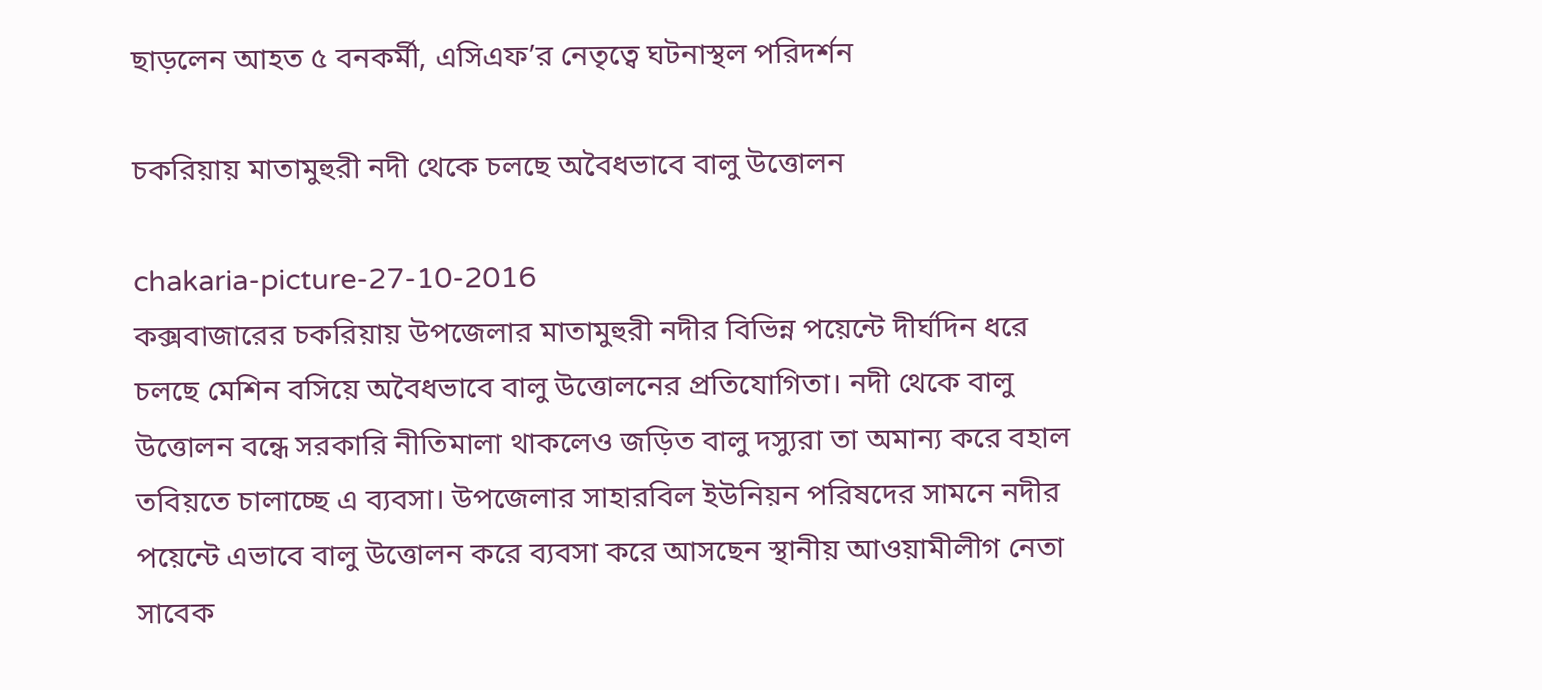ছাড়লেন আহত ৫ বনকর্মী, এসিএফ’র নেতৃত্বে ঘটনাস্থল পরিদর্শন

চকরিয়ায় মাতামুহুরী নদী থেকে চলছে অবৈধভাবে বালু উত্তোলন

chakaria-picture-27-10-2016
কক্সবাজারের চকরিয়ায় উপজেলার মাতামুহুরী নদীর বিভিন্ন পয়েন্টে দীর্ঘদিন ধরে চলছে মেশিন বসিয়ে অবৈধভাবে বালু উত্তোলনের প্রতিযোগিতা। নদী থেকে বালু উত্তোলন বন্ধে সরকারি নীতিমালা থাকলেও জড়িত বালু দস্যুরা তা অমান্য করে বহাল তবিয়তে চালাচ্ছে এ ব্যবসা। উপজেলার সাহারবিল ইউনিয়ন পরিষদের সামনে নদীর পয়েন্টে এভাবে বালু উত্তোলন করে ব্যবসা করে আসছেন স্থানীয় আওয়ামীলীগ নেতা সাবেক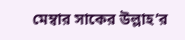মেম্বার সাকের উল্লাহ’র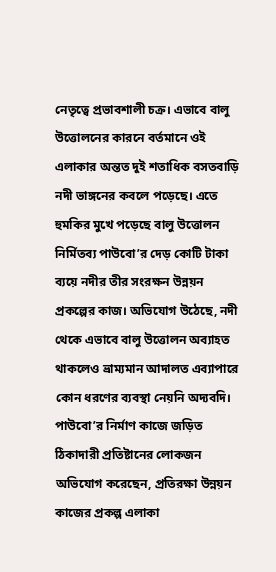নেতৃত্বে প্রভাবশালী চক্র। এভাবে বালু উত্তোলনের কারনে বর্তমানে ওই এলাকার অন্তত দুই শতাধিক বসতবাড়ি নদী ভাঙ্গনের কবলে পড়েছে। এতে হুমকির মুখে পড়েছে বালু উত্তোলন নির্মিতব্য পাউবো’র দেড় কোটি টাকা ব্যয়ে নদীর তীর সংরক্ষন উন্নয়ন প্রকল্পের কাজ। অভিযোগ উঠেছে, নদী থেকে এভাবে বালু উত্তোলন অব্যাহত থাকলেও ভ্রাম্যমান আদালত এব্যাপারে কোন ধরণের ব্যবস্থা নেয়নি অদ্যবদি।
পাউবো’র নির্মাণ কাজে জড়িত ঠিকাদারী প্রতিষ্টানের লোকজন অভিযোগ করেছেন, প্রতিরক্ষা উন্নয়ন কাজের প্রকল্প এলাকা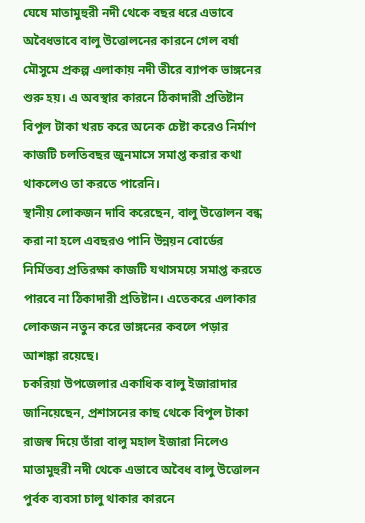ঘেষে মাতামুহুরী নদী থেকে বছর ধরে এভাবে অবৈধভাবে বালু উত্তোলনের কারনে গেল বর্ষা মৌসুমে প্রকল্প এলাকায় নদী তীরে ব্যাপক ভাঙ্গনের শুরু হয়। এ অবস্থার কারনে ঠিকাদারী প্রতিষ্টান বিপুল টাকা খরচ করে অনেক চেষ্টা করেও নির্মাণ কাজটি চলতিবছর জুনমাসে সমাপ্ত করার কথা থাকলেও তা করতে পারেনি।
স্থানীয় লোকজন দাবি করেছেন, বালু উত্তোলন বন্ধ করা না হলে এবছরও পানি উন্নয়ন বোর্ডের নির্মিতব্য প্রতিরক্ষা কাজটি যথাসময়ে সমাপ্ত করতে পারবে না ঠিকাদারী প্রতিষ্টান। এতেকরে এলাকার লোকজন নতুন করে ভাঙ্গনের কবলে পড়ার আশঙ্কা রয়েছে।
চকরিয়া উপজেলার একাধিক বালু ইজারাদার জানিয়েছেন, প্রশাসনের কাছ থেকে বিপুল টাকা রাজস্ব দিয়ে তাঁরা বালু মহাল ইজারা নিলেও মাতামুহুরী নদী থেকে এভাবে অবৈধ বালু উত্তোলন পুর্বক ব্যবসা চালু থাকার কারনে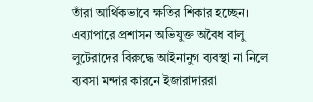তাঁরা আর্থিকভাবে ক্ষতির শিকার হচ্ছেন। এব্যাপারে প্রশাসন অভিযুক্ত অবৈধ বালু লুটেরাদের বিরুদ্ধে আইনানুগ ব্যবস্থা না নিলে ব্যবসা মন্দার কারনে ইজারাদাররা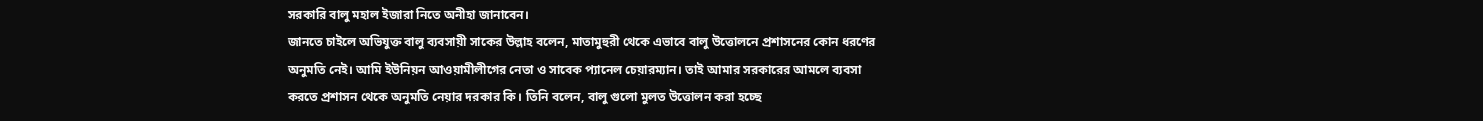সরকারি বালু মহাল ইজারা নিতে অনীহা জানাবেন।
জানতে চাইলে অভিযুক্ত বালু ব্যবসায়ী সাকের উল্লাহ বলেন, মাতামুহুরী থেকে এভাবে বালু উত্তোলনে প্রশাসনের কোন ধরণের অনুমতি নেই। আমি ইউনিয়ন আওয়ামীলীগের নেতা ও সাবেক প্যানেল চেয়ারম্যান। তাই আমার সরকারের আমলে ব্যবসা করতে প্রশাসন থেকে অনুমতি নেয়ার দরকার কি। তিনি বলেন, বালু গুলো মুলত উত্তোলন করা হচ্ছে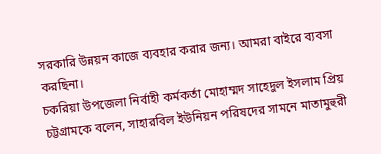সরকারি উন্নয়ন কাজে ব্যবহার করার জন্য। আমরা বাইরে ব্যবসা করছিনা।
চকরিয়া উপজেলা নির্বাহী কর্মকর্তা মোহাম্মদ সাহেদুল ইসলাম প্রিয় চট্টগ্রামকে বলেন, সাহারবিল ইউনিয়ন পরিষদের সামনে মাতামুহুরী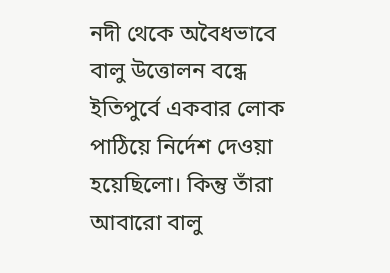নদী থেকে অবৈধভাবে বালু উত্তোলন বন্ধে ইতিপুর্বে একবার লোক পাঠিয়ে নির্দেশ দেওয়া হয়েছিলো। কিন্তু তাঁরা আবারো বালু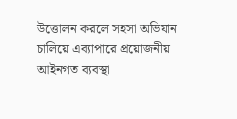উত্তোলন করলে সহসা অভিযান চালিয়ে এব্যাপারে প্রয়োজনীয় আইনগত ব্যবস্থা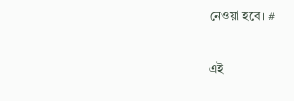নেওয়া হবে। #

এই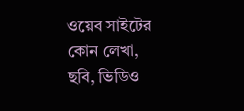ওয়েব সাইটের কোন লেখা, ছবি, ভিডিও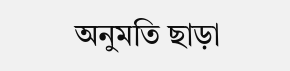অনুমতি ছাড়া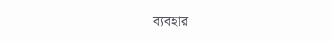ব্যবহার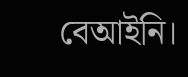বেআইনি।